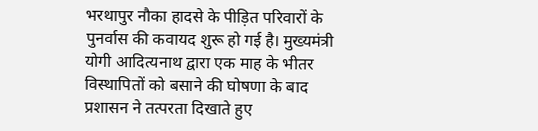भरथापुर नौका हादसे के पीड़ित परिवारों के पुनर्वास की कवायद शुरू हो गई है। मुख्यमंत्री योगी आदित्यनाथ द्वारा एक माह के भीतर विस्थापितों को बसाने की घोषणा के बाद प्रशासन ने तत्परता दिखाते हुए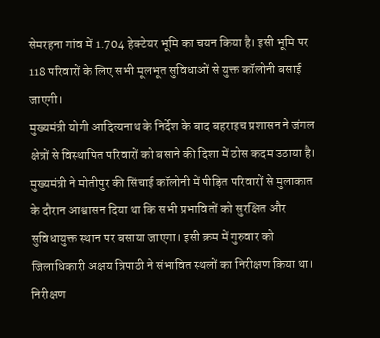सेमरहना गांव में 1.704 हेक्टेयर भूमि का चयन किया है। इसी भूमि पर 118 परिवारों के लिए सभी मूलभूत सुविधाओं से युक्त कॉलोनी बसाई जाएगी।
मुख्यमंत्री योगी आदित्यनाथ के निर्देश के बाद बहराइच प्रशासन ने जंगल क्षेत्रों से विस्थापित परिवारों को बसाने की दिशा में ठोस कदम उठाया है। मुख्यमंत्री ने मोतीपुर की सिंचाई कॉलोनी में पीड़ित परिवारों से मुलाकात के दौरान आश्वासन दिया था कि सभी प्रभावितों को सुरक्षित और सुविधायुक्त स्थान पर बसाया जाएगा। इसी क्रम में गुरुवार को जिलाधिकारी अक्षय त्रिपाठी ने संभावित स्थलों का निरीक्षण किया था।
निरीक्षण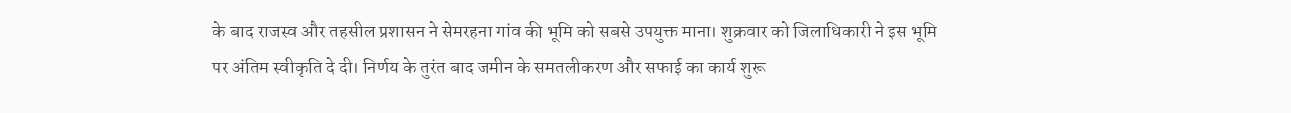के बाद राजस्व और तहसील प्रशासन ने सेमरहना गांव की भूमि को सबसे उपयुक्त माना। शुक्रवार को जिलाधिकारी ने इस भूमि पर अंतिम स्वीकृति दे दी। निर्णय के तुरंत बाद जमीन के समतलीकरण और सफाई का कार्य शुरू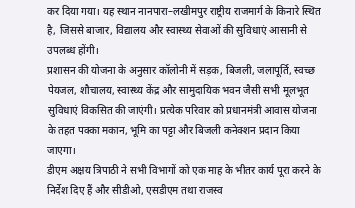कर दिया गया। यह स्थान नानपारा–लखीमपुर राष्ट्रीय राजमार्ग के किनारे स्थित है, जिससे बाजार, विद्यालय और स्वास्थ्य सेवाओं की सुविधाएं आसानी से उपलब्ध होंगी।
प्रशासन की योजना के अनुसार कॉलोनी में सड़क, बिजली, जलापूर्ति, स्वच्छ पेयजल, शौचालय, स्वास्थ्य केंद्र और सामुदायिक भवन जैसी सभी मूलभूत सुविधाएं विकसित की जाएंगी। प्रत्येक परिवार को प्रधानमंत्री आवास योजना के तहत पक्का मकान, भूमि का पट्टा और बिजली कनेक्शन प्रदान किया जाएगा।
डीएम अक्षय त्रिपाठी ने सभी विभागों को एक माह के भीतर कार्य पूरा करने के निर्देश दिए हैं और सीडीओ, एसडीएम तथा राजस्व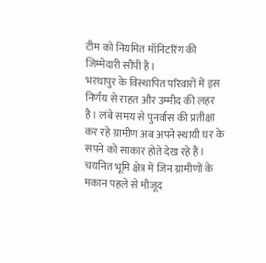टीम को नियमित मॉनिटरिंग की जिम्मेदारी सौंपी है।
भरथापुर के विस्थापित परिवारों में इस निर्णय से राहत और उम्मीद की लहर है। लंबे समय से पुनर्वास की प्रतीक्षा कर रहे ग्रामीण अब अपने स्थायी घर के सपने को साकार होते देख रहे हैं। चयनित भूमि क्षेत्र में जिन ग्रामीणों के मकान पहले से मौजूद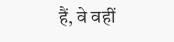हैं, वे वहीं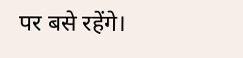पर बसे रहेंगे।